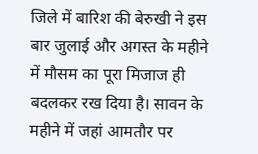जिले में बारिश की बेरुखी ने इस बार जुलाई और अगस्त के महीने में मौसम का पूरा मिजाज ही बदलकर रख दिया है। सावन के महीने में जहां आमतौर पर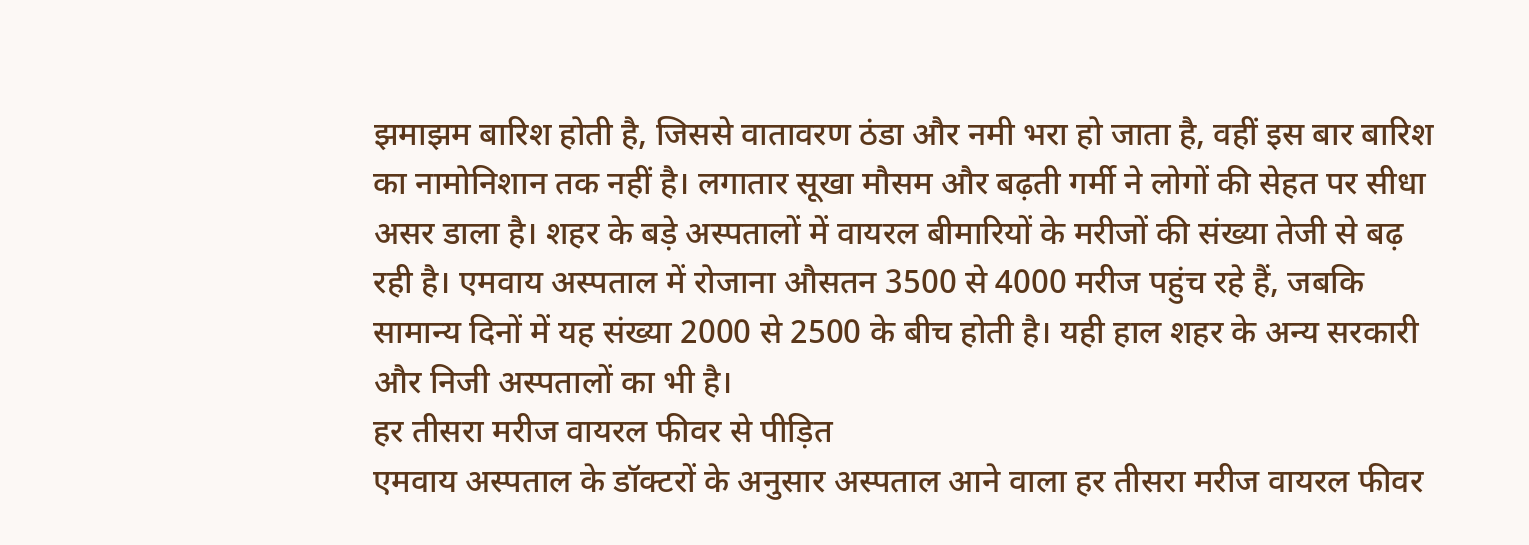झमाझम बारिश होती है, जिससे वातावरण ठंडा और नमी भरा हो जाता है, वहीं इस बार बारिश का नामोनिशान तक नहीं है। लगातार सूखा मौसम और बढ़ती गर्मी ने लोगों की सेहत पर सीधा असर डाला है। शहर के बड़े अस्पतालों में वायरल बीमारियों के मरीजों की संख्या तेजी से बढ़ रही है। एमवाय अस्पताल में रोजाना औसतन 3500 से 4000 मरीज पहुंच रहे हैं, जबकि सामान्य दिनों में यह संख्या 2000 से 2500 के बीच होती है। यही हाल शहर के अन्य सरकारी और निजी अस्पतालों का भी है।
हर तीसरा मरीज वायरल फीवर से पीड़ित
एमवाय अस्पताल के डॉक्टरों के अनुसार अस्पताल आने वाला हर तीसरा मरीज वायरल फीवर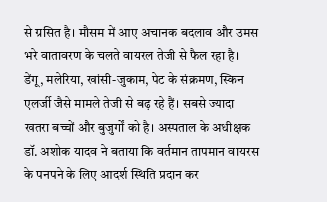से ग्रसित है। मौसम में आए अचानक बदलाव और उमस भरे वातावरण के चलते वायरल तेजी से फैल रहा है। डेंगू, मलेरिया, खांसी-जुकाम, पेट के संक्रमण, स्किन एलर्जी जैसे मामले तेजी से बढ़ रहे हैं। सबसे ज्यादा खतरा बच्चों और बुजुर्गों को है। अस्पताल के अधीक्षक डॉ. अशोक यादव ने बताया कि वर्तमान तापमान वायरस के पनपने के लिए आदर्श स्थिति प्रदान कर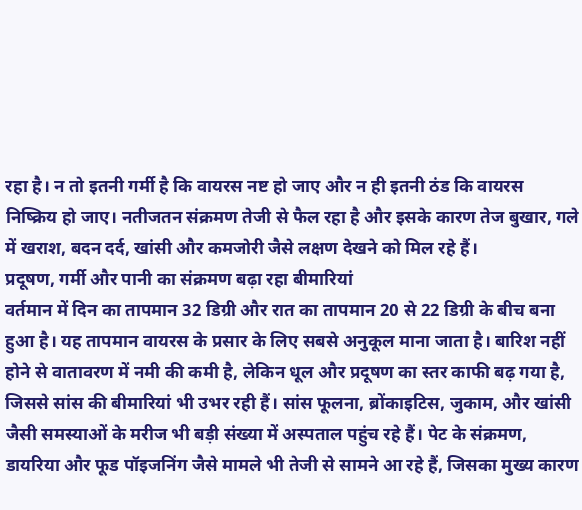रहा है। न तो इतनी गर्मी है कि वायरस नष्ट हो जाए और न ही इतनी ठंड कि वायरस निष्क्रिय हो जाए। नतीजतन संक्रमण तेजी से फैल रहा है और इसके कारण तेज बुखार, गले में खराश, बदन दर्द, खांसी और कमजोरी जैसे लक्षण देखने को मिल रहे हैं।
प्रदूषण, गर्मी और पानी का संक्रमण बढ़ा रहा बीमारियां
वर्तमान में दिन का तापमान 32 डिग्री और रात का तापमान 20 से 22 डिग्री के बीच बना हुआ है। यह तापमान वायरस के प्रसार के लिए सबसे अनुकूल माना जाता है। बारिश नहीं होने से वातावरण में नमी की कमी है, लेकिन धूल और प्रदूषण का स्तर काफी बढ़ गया है, जिससे सांस की बीमारियां भी उभर रही हैं। सांस फूलना, ब्रोंकाइटिस, जुकाम, और खांसी जैसी समस्याओं के मरीज भी बड़ी संख्या में अस्पताल पहुंच रहे हैं। पेट के संक्रमण, डायरिया और फूड पॉइजनिंग जैसे मामले भी तेजी से सामने आ रहे हैं, जिसका मुख्य कारण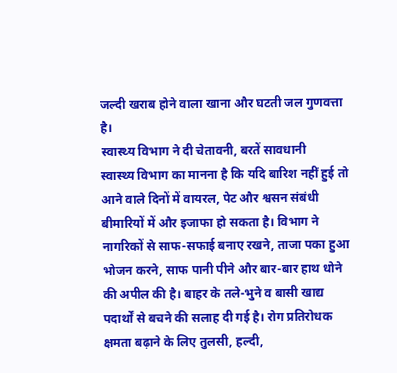जल्दी खराब होने वाला खाना और घटती जल गुणवत्ता है।
स्वास्थ्य विभाग ने दी चेतावनी, बरतें सावधानी
स्वास्थ्य विभाग का मानना है कि यदि बारिश नहीं हुई तो आने वाले दिनों में वायरल, पेट और श्वसन संबंधी बीमारियों में और इजाफा हो सकता है। विभाग ने नागरिकों से साफ-सफाई बनाए रखने, ताजा पका हुआ भोजन करने, साफ पानी पीने और बार-बार हाथ धोने की अपील की है। बाहर के तले-भुने व बासी खाद्य पदार्थों से बचने की सलाह दी गई है। रोग प्रतिरोधक क्षमता बढ़ाने के लिए तुलसी, हल्दी,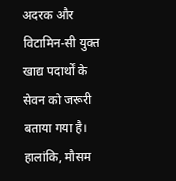अदरक और विटामिन-सी युक्त खाद्य पदार्थों के सेवन को जरूरी बताया गया है। हालांकि, मौसम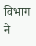विभाग ने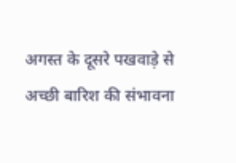अगस्त के दूसरे पखवाड़े से अच्छी बारिश की संभावना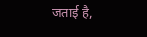जताई है,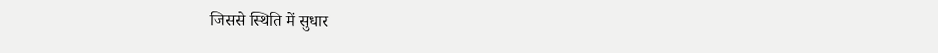जिससे स्थिति में सुधार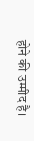होने की उम्मीद है।